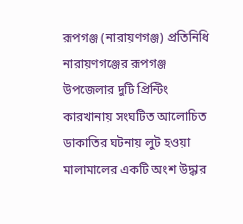রূপগঞ্জ (নারায়ণগঞ্জ) প্রতিনিধি
নারায়ণগঞ্জের রূপগঞ্জ উপজেলার দুটি প্রিন্টিং কারখানায় সংঘটিত আলোচিত ডাকাতির ঘটনায় লুট হওয়া মালামালের একটি অংশ উদ্ধার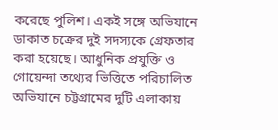করেছে পুলিশ। একই সঙ্গে অভিযানে ডাকাত চক্রের দুই সদস্যকে গ্রেফতার করা হয়েছে। আধুনিক প্রযুক্তি ও গোয়েন্দা তথ্যের ভিত্তিতে পরিচালিত অভিযানে চট্টগ্রামের দুটি এলাকায়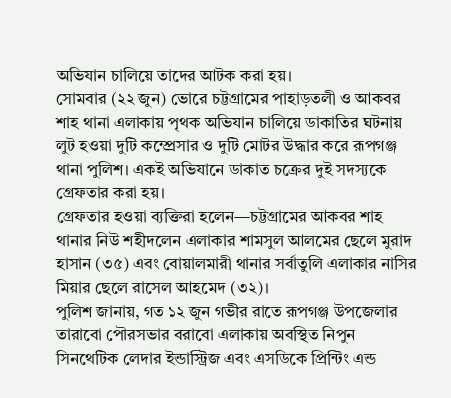অভিযান চালিয়ে তাদের আটক করা হয়।
সোমবার (২২ জুন) ভোরে চট্টগ্রামের পাহাড়তলী ও আকবর শাহ থানা এলাকায় পৃথক অভিযান চালিয়ে ডাকাতির ঘটনায় লুট হওয়া দুটি কম্প্রেসার ও দুটি মোটর উদ্ধার করে রূপগঞ্জ থানা পুলিশ। একই অভিযানে ডাকাত চক্রের দুই সদস্যকে গ্রেফতার করা হয়।
গ্রেফতার হওয়া ব্যক্তিরা হলেন—চট্টগ্রামের আকবর শাহ থানার নিউ শহীদলেন এলাকার শামসুল আলমের ছেলে মুরাদ হাসান (৩৫) এবং বোয়ালমারী থানার সর্বাতুলি এলাকার নাসির মিয়ার ছেলে রাসেল আহমেদ (৩২)।
পুলিশ জানায়, গত ১২ জুন গভীর রাতে রূপগঞ্জ উপজেলার তারাবো পৌরসভার বরাবো এলাকায় অবস্থিত নিপুন সিনথেটিক লেদার ইন্ডাস্ট্রিজ এবং এসডিকে প্রিন্টিং এন্ড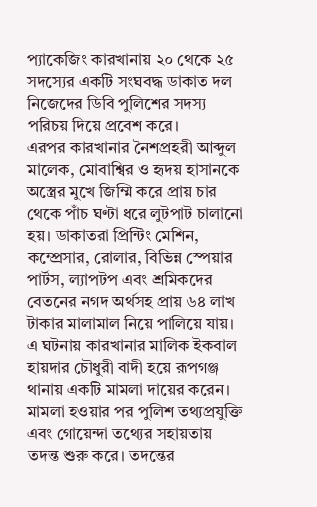প্যাকেজিং কারখানায় ২০ থেকে ২৫ সদস্যের একটি সংঘবদ্ধ ডাকাত দল নিজেদের ডিবি পুলিশের সদস্য পরিচয় দিয়ে প্রবেশ করে।
এরপর কারখানার নৈশপ্রহরী আব্দুল মালেক, মোবাশ্বির ও হৃদয় হাসানকে অস্ত্রের মুখে জিম্মি করে প্রায় চার থেকে পাঁচ ঘণ্টা ধরে লুটপাট চালানো হয়। ডাকাতরা প্রিন্টিং মেশিন, কম্প্রেসার, রোলার, বিভিন্ন স্পেয়ার পার্টস, ল্যাপটপ এবং শ্রমিকদের বেতনের নগদ অর্থসহ প্রায় ৬৪ লাখ টাকার মালামাল নিয়ে পালিয়ে যায়।
এ ঘটনায় কারখানার মালিক ইকবাল হায়দার চৌধুরী বাদী হয়ে রূপগঞ্জ থানায় একটি মামলা দায়ের করেন। মামলা হওয়ার পর পুলিশ তথ্যপ্রযুক্তি এবং গোয়েন্দা তথ্যের সহায়তায় তদন্ত শুরু করে। তদন্তের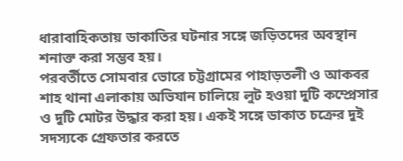ধারাবাহিকতায় ডাকাতির ঘটনার সঙ্গে জড়িতদের অবস্থান শনাক্ত করা সম্ভব হয়।
পরবর্তীতে সোমবার ভোরে চট্টগ্রামের পাহাড়তলী ও আকবর শাহ থানা এলাকায় অভিযান চালিয়ে লুট হওয়া দুটি কম্প্রেসার ও দুটি মোটর উদ্ধার করা হয়। একই সঙ্গে ডাকাত চক্রের দুই সদস্যকে গ্রেফতার করতে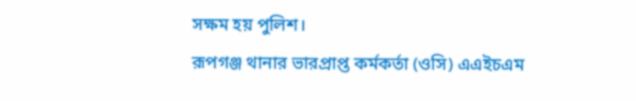সক্ষম হয় পুলিশ।
রূপগঞ্জ থানার ভারপ্রাপ্ত কর্মকর্তা (ওসি) এএইচএম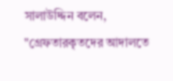সালাউদ্দিন বলেন, "গ্রেফতারকৃতদের আদালতে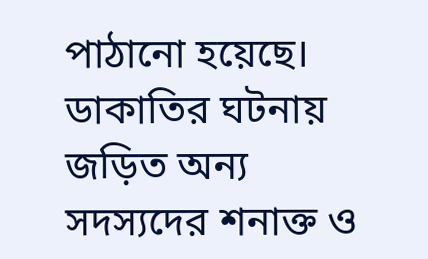পাঠানো হয়েছে। ডাকাতির ঘটনায় জড়িত অন্য সদস্যদের শনাক্ত ও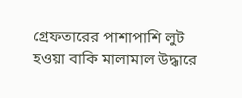গ্রেফতারের পাশাপাশি লুট হওয়া বাকি মালামাল উদ্ধারে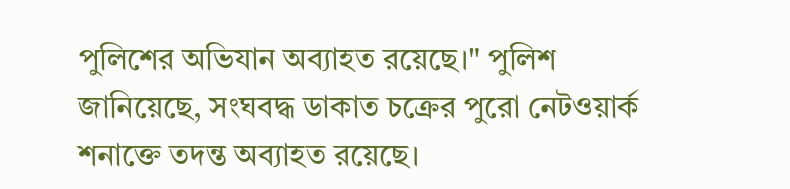পুলিশের অভিযান অব্যাহত রয়েছে।" পুলিশ জানিয়েছে, সংঘবদ্ধ ডাকাত চক্রের পুরো নেটওয়ার্ক শনাক্তে তদন্ত অব্যাহত রয়েছে।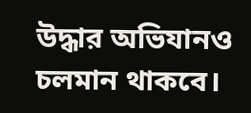উদ্ধার অভিযানও চলমান থাকবে।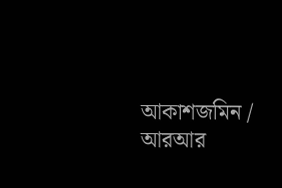আকাশজমিন / আরআর